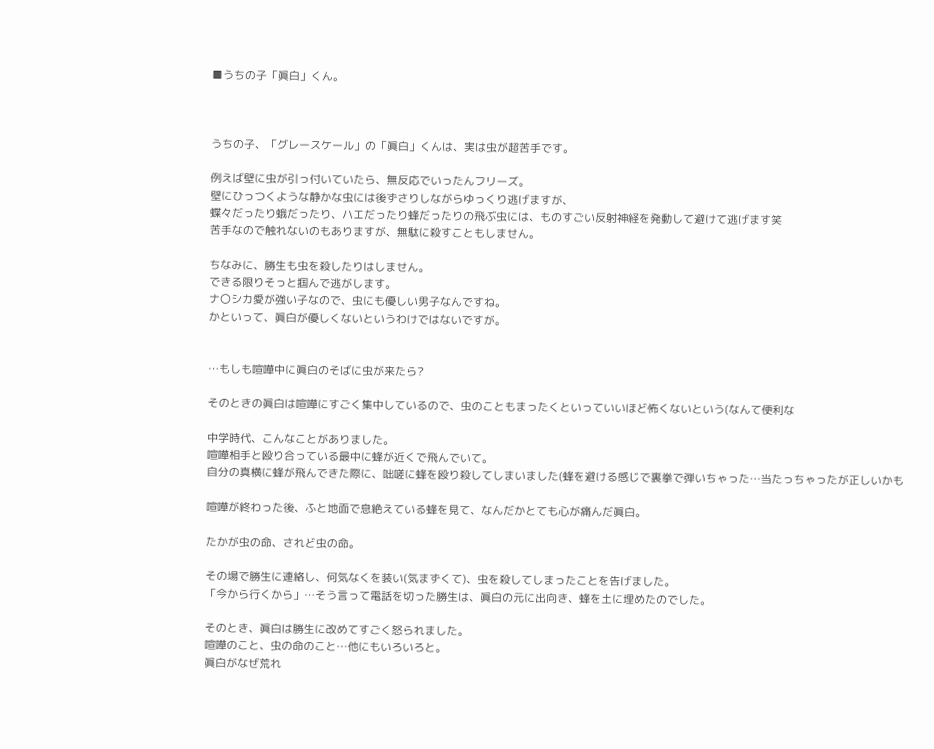■うちの子「眞白」くん。



うちの子、「グレースケール」の「眞白」くんは、実は虫が超苦手です。

例えば壁に虫が引っ付いていたら、無反応でいったんフリーズ。
壁にひっつくような静かな虫には後ずさりしながらゆっくり逃げますが、
蝶々だったり蛾だったり、ハエだったり蜂だったりの飛ぶ虫には、ものすごい反射神経を発動して避けて逃げます笑
苦手なので触れないのもありますが、無駄に殺すこともしません。

ちなみに、勝生も虫を殺したりはしません。
できる限りそっと掴んで逃がします。
ナ〇シカ愛が強い子なので、虫にも優しい男子なんですね。
かといって、眞白が優しくないというわけではないですが。


…もしも喧嘩中に眞白のそばに虫が来たら?

そのときの眞白は喧嘩にすごく集中しているので、虫のこともまったくといっていいほど怖くないという(なんて便利な

中学時代、こんなことがありました。
喧嘩相手と殴り合っている最中に蜂が近くで飛んでいて。
自分の真横に蜂が飛んできた際に、咄嗟に蜂を殴り殺してしまいました(蜂を避ける感じで裏拳で弾いちゃった…当たっちゃったが正しいかも

喧嘩が終わった後、ふと地面で息絶えている蜂を見て、なんだかとても心が痛んだ眞白。

たかが虫の命、されど虫の命。

その場で勝生に連絡し、何気なくを装い(気まずくて)、虫を殺してしまったことを告げました。
「今から行くから」…そう言って電話を切った勝生は、眞白の元に出向き、蜂を土に埋めたのでした。

そのとき、眞白は勝生に改めてすごく怒られました。
喧嘩のこと、虫の命のこと…他にもいろいろと。
眞白がなぜ荒れ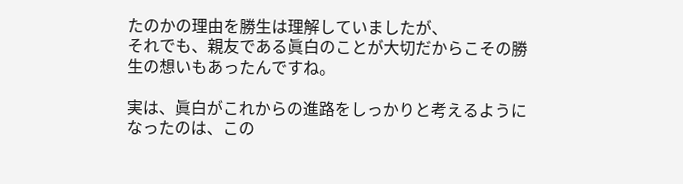たのかの理由を勝生は理解していましたが、
それでも、親友である眞白のことが大切だからこその勝生の想いもあったんですね。

実は、眞白がこれからの進路をしっかりと考えるようになったのは、この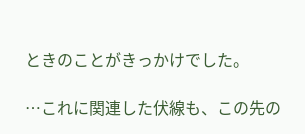ときのことがきっかけでした。

…これに関連した伏線も、この先の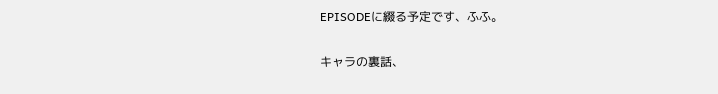EPISODEに綴る予定です、ふふ。


キャラの裏話、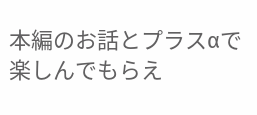本編のお話とプラスαで楽しんでもらえ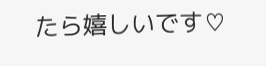たら嬉しいです♡